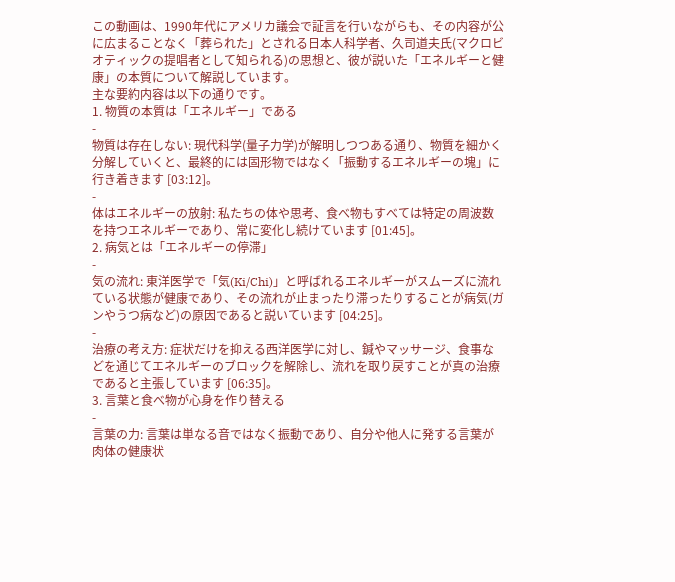この動画は、1990年代にアメリカ議会で証言を行いながらも、その内容が公に広まることなく「葬られた」とされる日本人科学者、久司道夫氏(マクロビオティックの提唱者として知られる)の思想と、彼が説いた「エネルギーと健康」の本質について解説しています。
主な要約内容は以下の通りです。
1. 物質の本質は「エネルギー」である
-
物質は存在しない: 現代科学(量子力学)が解明しつつある通り、物質を細かく分解していくと、最終的には固形物ではなく「振動するエネルギーの塊」に行き着きます [03:12]。
-
体はエネルギーの放射: 私たちの体や思考、食べ物もすべては特定の周波数を持つエネルギーであり、常に変化し続けています [01:45]。
2. 病気とは「エネルギーの停滞」
-
気の流れ: 東洋医学で「気(Ki/Chi)」と呼ばれるエネルギーがスムーズに流れている状態が健康であり、その流れが止まったり滞ったりすることが病気(ガンやうつ病など)の原因であると説いています [04:25]。
-
治療の考え方: 症状だけを抑える西洋医学に対し、鍼やマッサージ、食事などを通じてエネルギーのブロックを解除し、流れを取り戻すことが真の治療であると主張しています [06:35]。
3. 言葉と食べ物が心身を作り替える
-
言葉の力: 言葉は単なる音ではなく振動であり、自分や他人に発する言葉が肉体の健康状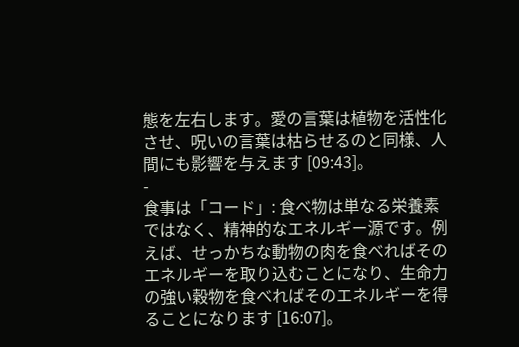態を左右します。愛の言葉は植物を活性化させ、呪いの言葉は枯らせるのと同様、人間にも影響を与えます [09:43]。
-
食事は「コード」: 食べ物は単なる栄養素ではなく、精神的なエネルギー源です。例えば、せっかちな動物の肉を食べればそのエネルギーを取り込むことになり、生命力の強い穀物を食べればそのエネルギーを得ることになります [16:07]。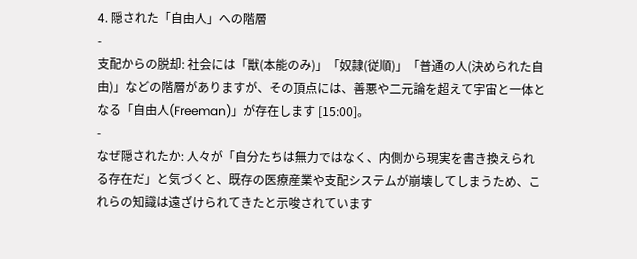4. 隠された「自由人」への階層
-
支配からの脱却: 社会には「獣(本能のみ)」「奴隷(従順)」「普通の人(決められた自由)」などの階層がありますが、その頂点には、善悪や二元論を超えて宇宙と一体となる「自由人(Freeman)」が存在します [15:00]。
-
なぜ隠されたか: 人々が「自分たちは無力ではなく、内側から現実を書き換えられる存在だ」と気づくと、既存の医療産業や支配システムが崩壊してしまうため、これらの知識は遠ざけられてきたと示唆されています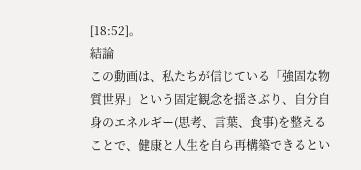[18:52]。
結論
この動画は、私たちが信じている「強固な物質世界」という固定観念を揺さぶり、自分自身のエネルギー(思考、言葉、食事)を整えることで、健康と人生を自ら再構築できるとい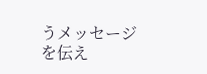うメッセージを伝え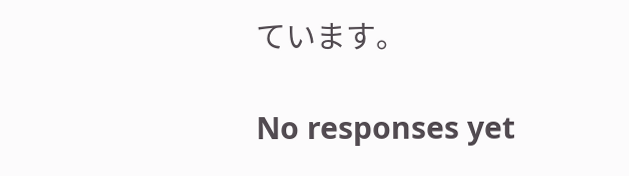ています。

No responses yet